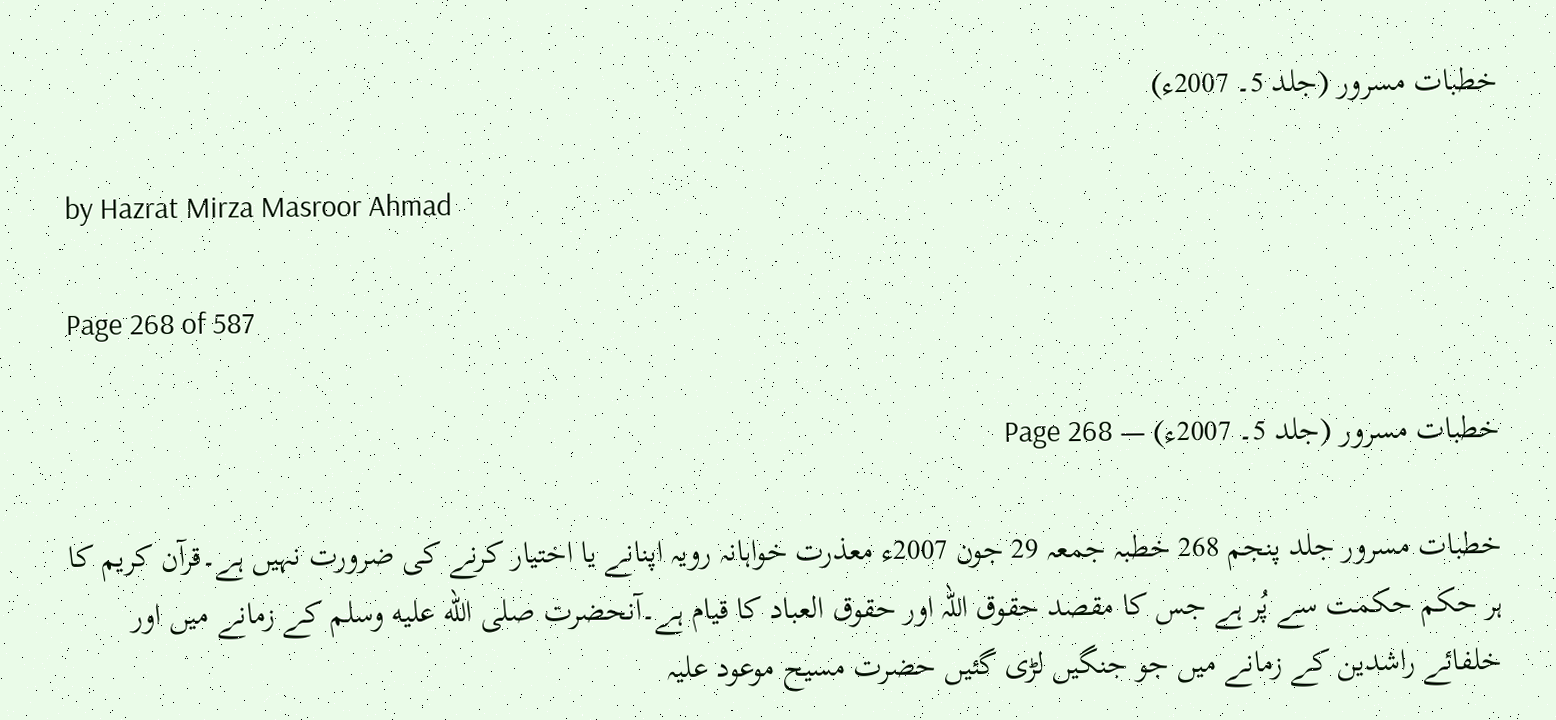خطبات مسرور (جلد 5۔ 2007ء)

by Hazrat Mirza Masroor Ahmad

Page 268 of 587

خطبات مسرور (جلد 5۔ 2007ء) — Page 268

خطبات مسرور جلد پنجم 268 خطبہ جمعہ 29 جون 2007ء معذرت خواہانہ رویہ اپنانے یا اختیار کرنے کی ضرورت نہیں ہے۔قرآن کریم کا ہر حکم حکمت سے پُر ہے جس کا مقصد حقوق اللہ اور حقوق العباد کا قیام ہے۔آنحضرت صلى الله عليه وسلم کے زمانے میں اور خلفائے راشدین کے زمانے میں جو جنگیں لڑی گئیں حضرت مسیح موعود علیہ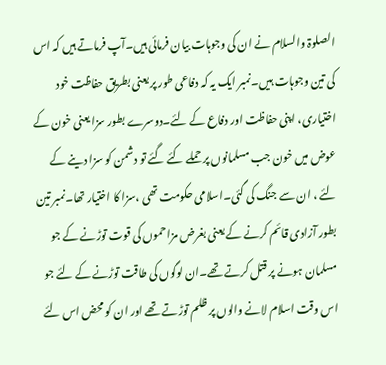الصلوۃ والسلام نے ان کی وجوہات بیان فرمائی ہیں۔آپ فرماتے ہیں کہ اس کی تین وجوہات ہیں۔نمبر ایک یہ کہ دفاعی طور پر یعنی بطریق حفاظت خود اختیاری، اپنی حفاظت اور دفاع کے لئے۔دوسرے بطور سزا یعنی خون کے عوض میں خون جب مسلمانوں پر حملے کئے گئے تو دشمن کو سزا دینے کے لئے ، ان سے جنگ کی گئی۔اسلامی حکومت تھی ،سزا کا اختیار تھا۔نمبر تین بطور آزادی قائم کرنے کے یعنی بغرض مزاحموں کی قوت توڑنے کے جو مسلمان ہونے پر قتل کرتے تھے۔ان لوگوں کی طاقت توڑنے کے لئے جو اس وقت اسلام لانے والوں پر ظلم توڑتے تھے اور ان کو محض اس لئے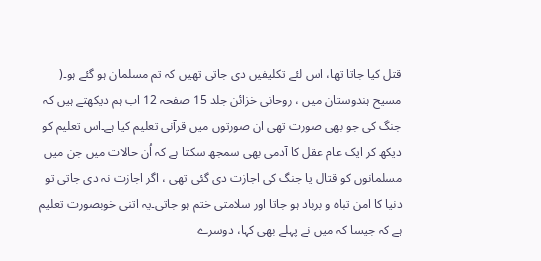قتل کیا جاتا تھا، اس لئے تکلیفیں دی جاتی تھیں کہ تم مسلمان ہو گئے ہو۔( مسیح ہندوستان میں ، روحانی خزائن جلد 15 صفحہ 12 اب ہم دیکھتے ہیں کہ جنگ کی جو بھی صورت تھی ان صورتوں میں قرآنی تعلیم کیا ہے۔اس تعلیم کو دیکھ کر ایک عام عقل کا آدمی بھی سمجھ سکتا ہے کہ اُن حالات میں جن میں مسلمانوں کو قتال یا جنگ کی اجازت دی گئی تھی ، اگر اجازت نہ دی جاتی تو دنیا کا امن تباہ و برباد ہو جاتا اور سلامتی ختم ہو جاتی۔یہ اتنی خوبصورت تعلیم ہے کہ جیسا کہ میں نے پہلے بھی کہا، دوسرے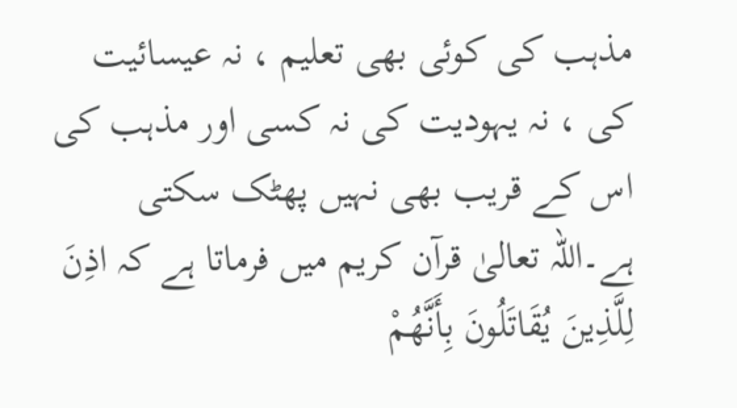مذہب کی کوئی بھی تعلیم ، نہ عیسائیت کی ، نہ یہودیت کی نہ کسی اور مذہب کی اس کے قریب بھی نہیں پھٹک سکتی ہے۔اللہ تعالیٰ قرآن کریم میں فرماتا ہے کہ اذِنَ لِلَّذِينَ يُقَاتَلُونَ بِأَنَّهُمْ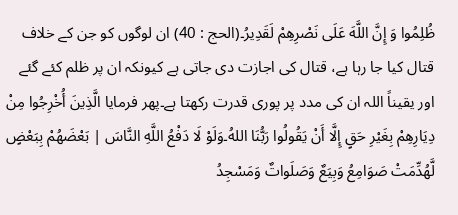ظُلِمُوا وَ إِنَّ اللَّهَ عَلَى نَصْرِهِمْ لَقَدِيرُ۔(الحج : 40) ان لوگوں کو جن کے خلاف قتال کیا جا رہا ہے، قتال کی اجازت دی جاتی ہے کیونکہ ان پر ظلم کئے گئے اور یقیناً اللہ ان کی مدد پر پوری قدرت رکھتا ہے۔پھر فرمایا الَّذِينَ أُخْرِجُوا مِنْ دِيَارِهِمْ بِغَيْرِ حَقٍ إِلَّا أَنْ يَقُولُوا رَبُّنَا اللهُ۔وَلَوْ لَا دَفْعُ اللَّهِ النَّاسَ | بَعْضَهُمْ بِبَعْضٍ لَّهُدِّمَتْ صَوَامِعُ وَبِيَعٌ وَصَلَواتٌ وَمَسْجِدُ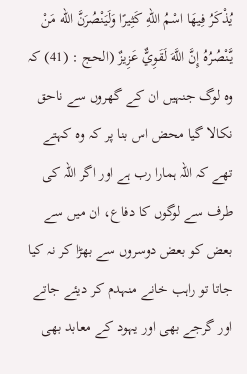يُذْكَرُ فِيهَا اسْمُ اللهِ كَثِيرًا وَلَيَنْصُرَنَّ الله مَنْ يَّنْصُرُهُ إِنَّ اللَّهَ لَقَوِيٌّ عَزِيزٌ (الحج : (41) کہ وہ لوگ جنہیں ان کے گھروں سے ناحق نکالا گیا محض اس بنا پر کہ وہ کہتے تھے کہ اللہ ہمارا رب ہے اور اگر اللہ کی طرف سے لوگوں کا دفاع، ان میں سے بعض کو بعض دوسروں سے بھڑا کر نہ کیا جاتا تو راہب خانے منہدم کر دیئے جاتے اور گرجے بھی اور یہود کے معابد بھی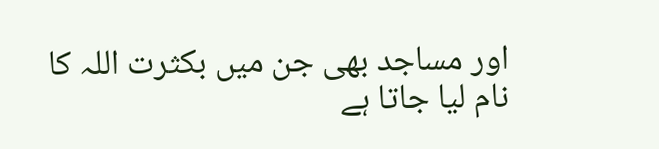اور مساجد بھی جن میں بکثرت اللہ کا نام لیا جاتا ہے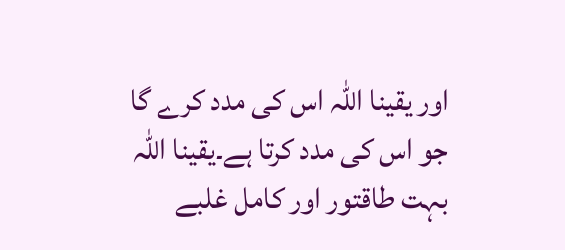اور یقینا اللہ اس کی مدد کرے گا جو اس کی مدد کرتا ہے۔یقینا اللہ بہت طاقتور اور کامل غلبے